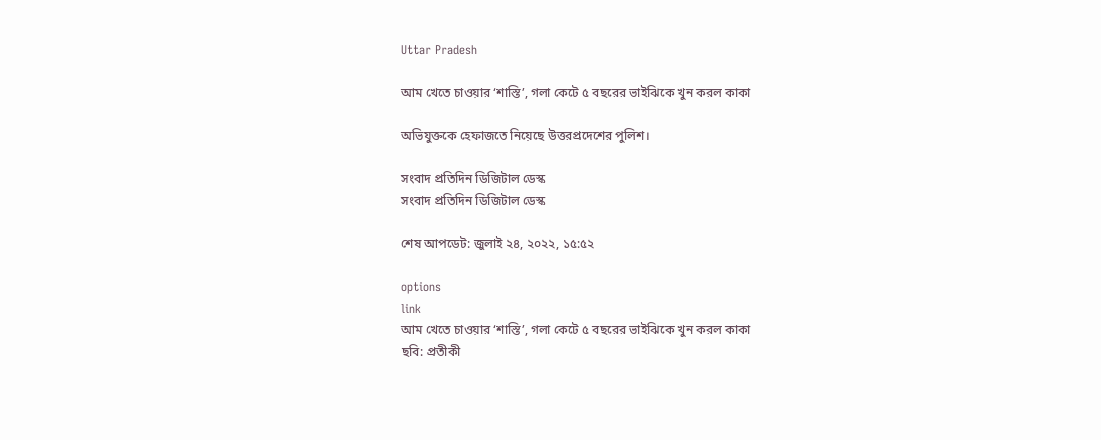Uttar Pradesh

আম খেতে চাওয়ার ‘শাস্তি’, গলা কেটে ৫ বছরের ভাইঝিকে খুন করল কাকা

অভিযুক্তকে হেফাজতে নিয়েছে উত্তরপ্রদেশের পুলিশ।

সংবাদ প্রতিদিন ডিজিটাল ডেস্ক
সংবাদ প্রতিদিন ডিজিটাল ডেস্ক

শেষ আপডেট: জুলাই ২৪, ২০২২, ১৫:৫২

options
link
আম খেতে চাওয়ার ‘শাস্তি’, গলা কেটে ৫ বছরের ভাইঝিকে খুন করল কাকা
ছবি: প্রতীকী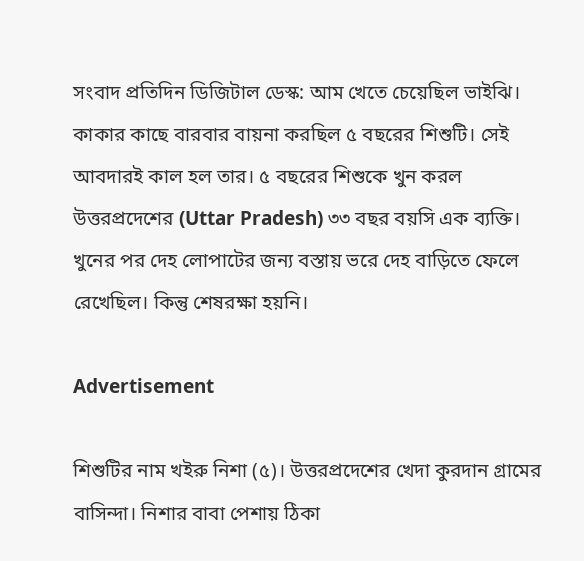সংবাদ প্রতিদিন ডিজিটাল ডেস্ক: আম খেতে চেয়েছিল ভাইঝি। কাকার কাছে বারবার বায়না করছিল ৫ বছরের শিশুটি। সেই আবদারই কাল হল তার। ৫ বছরের শিশুকে খুন করল উত্তরপ্রদেশের (Uttar Pradesh) ৩৩ বছর বয়সি এক ব্যক্তি। খুনের পর দেহ লোপাটের জন্য বস্তায় ভরে দেহ বাড়িতে ফেলে রেখেছিল। কিন্তু শেষরক্ষা হয়নি।

Advertisement

শিশুটির নাম খইরু নিশা (৫)। উত্তরপ্রদেশের খেদা কুরদান গ্রামের বাসিন্দা। নিশার বাবা পেশায় ঠিকা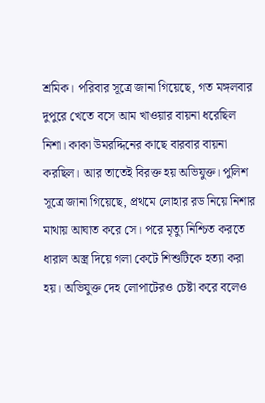শ্রমিক। পরিবার সূত্রে জানা গিয়েছে, গত মঙ্গলবার দুপুরে খেতে বসে আম খাওয়ার বায়না ধরেছিল নিশা। কাকা উমরদ্দিনের কাছে বারবার বায়না করছিল। আর তাতেই বিরক্ত হয় অভিযুক্ত। পুলিশ সূত্রে জানা গিয়েছে, প্রথমে লোহার রড নিয়ে নিশার মাথায় আঘাত করে সে। পরে মৃত্যু নিশ্চিত করতে ধারাল অস্ত্র দিয়ে গলা কেটে শিশুটিকে হত্যা করা হয়। অভিযুক্ত দেহ লোপাটেরও চেষ্টা করে বলেও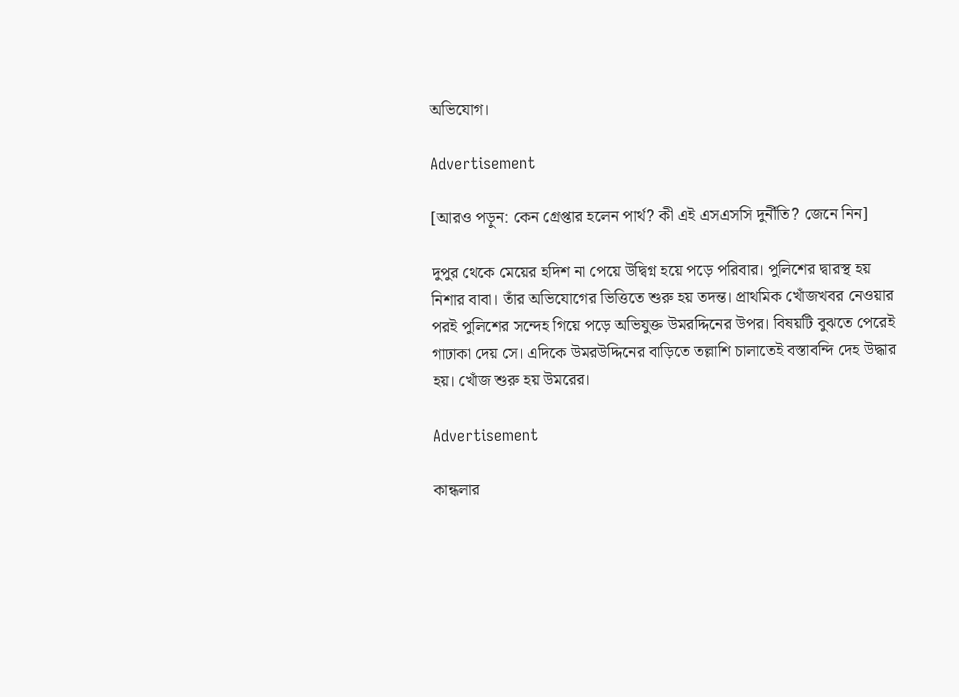অভিযোগ।

Advertisement

[আরও পড়ুন: কেন গ্রেপ্তার হলেন পার্থ? কী এই এসএসসি দুর্নীতি? জেনে নিন]

দুপুর থেকে মেয়ের হদিশ না পেয়ে উদ্বিগ্ন হয়ে পড়ে পরিবার। পুলিশের দ্বারস্থ হয় নিশার বাবা। তাঁর অভিযোগের ভিত্তিতে শুরু হয় তদন্ত। প্রাথমিক খোঁজখবর নেওয়ার পরই পুলিশের সন্দেহ গিয়ে পড়ে অভিযুক্ত উমরদ্দিনের উপর। বিষয়টি বুঝতে পেরেই গাঢাকা দেয় সে। এদিকে উমরউদ্দিনের বাড়িতে তল্লাশি চালাতেই বস্তাবন্দি দেহ উদ্ধার হয়। খোঁজ শুরু হয় উমরের।

Advertisement

কান্ধলার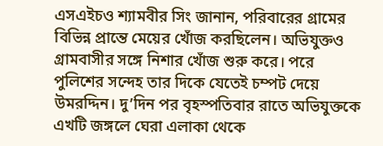এসএইচও শ্যামবীর সিং জানান, পরিবারের গ্রামের বিভিন্ন প্রান্তে মেয়ের খোঁজ করছিলেন। অভিযুক্তও গ্রামবাসীর সঙ্গে নিশার খোঁজ শুরু করে। পরে পুলিশের সন্দেহ তার দিকে যেতেই চম্পট দেয়ে উমরদ্দিন। দু’দিন পর বৃহস্পতিবার রাতে অভিযুক্তকে এখটি জঙ্গলে ঘেরা এলাকা থেকে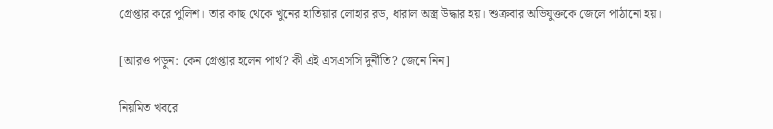গ্রেপ্তার করে পুলিশ। তার কাছ থেকে খুনের হাতিয়ার লোহার রড, ধারাল অস্ত্র উদ্ধার হয়। শুক্রবার অভিযুক্তকে জেলে পাঠানো হয়।

[আরও পড়ুন: কেন গ্রেপ্তার হলেন পার্থ? কী এই এসএসসি দুর্নীতি? জেনে নিন]

নিয়মিত খবরে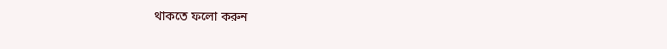থাকতে ফলো করুন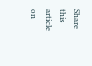Share this article on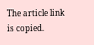The article link is copied.